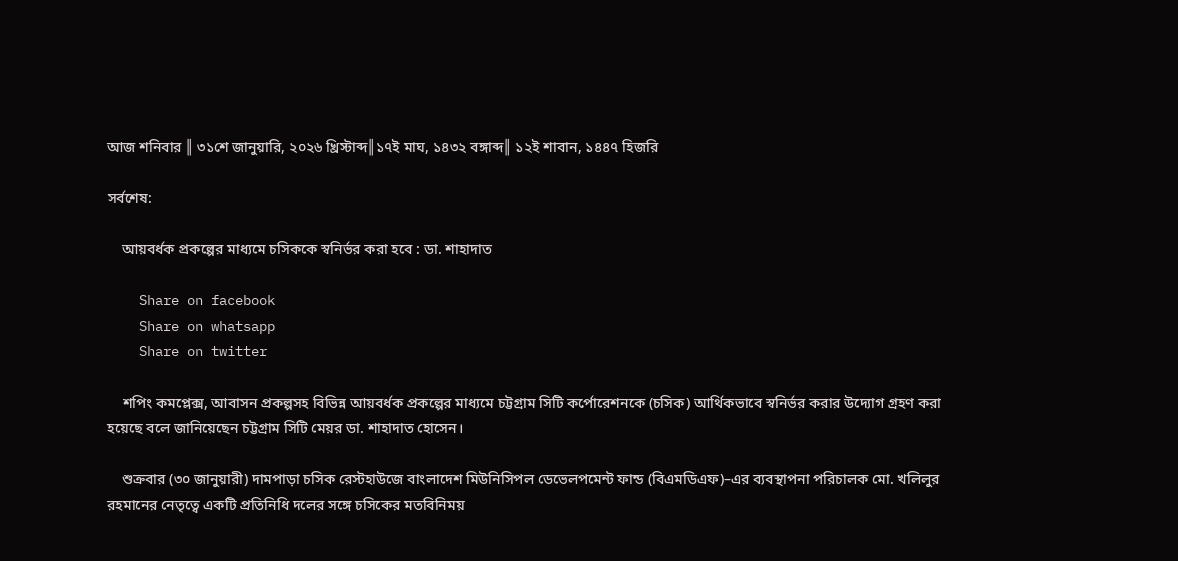আজ শনিবার ║ ৩১শে জানুয়ারি, ২০২৬ খ্রিস্টাব্দ║১৭ই মাঘ, ১৪৩২ বঙ্গাব্দ║ ১২ই শাবান, ১৪৪৭ হিজরি

সর্বশেষ:

    আয়বর্ধক প্রকল্পের মাধ্যমে চসিককে স্বনির্ভর করা হবে : ডা. শাহাদাত

    Share on facebook
    Share on whatsapp
    Share on twitter

    শপিং কমপ্লেক্স, আবাসন প্রকল্পসহ বিভিন্ন আয়বর্ধক প্রকল্পের মাধ্যমে চট্টগ্রাম সিটি কর্পোরেশনকে (চসিক) আর্থিকভাবে স্বনির্ভর করার উদ্যোগ গ্রহণ করা হয়েছে বলে জানিয়েছেন চট্টগ্রাম সিটি মেয়র ডা. শাহাদাত হোসেন।

    শুক্রবার (৩০ জানুয়ারী) দামপাড়া চসিক রেস্টহাউজে বাংলাদেশ মিউনিসিপল ডেভেলপমেন্ট ফান্ড (বিএমডিএফ)–এর ব্যবস্থাপনা পরিচালক মো. খলিলুর রহমানের নেতৃত্বে একটি প্রতিনিধি দলের সঙ্গে চসিকের মতবিনিময়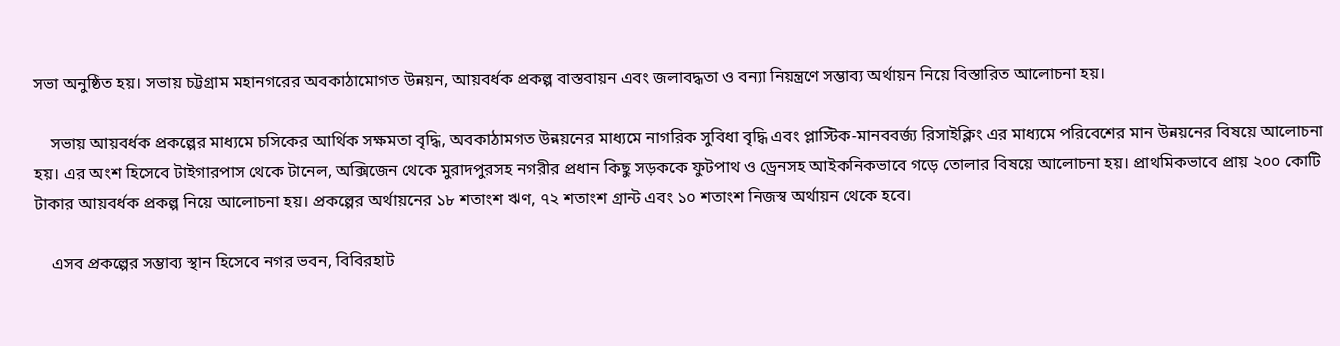সভা অনুষ্ঠিত হয়। সভায় চট্টগ্রাম মহানগরের অবকাঠামোগত উন্নয়ন, আয়বর্ধক প্রকল্প বাস্তবায়ন এবং জলাবদ্ধতা ও বন্যা নিয়ন্ত্রণে সম্ভাব্য অর্থায়ন নিয়ে বিস্তারিত আলোচনা হয়।

    সভায় আয়বর্ধক প্রকল্পের মাধ্যমে চসিকের আর্থিক সক্ষমতা বৃদ্ধি, অবকাঠামগত উন্নয়নের মাধ্যমে নাগরিক সুবিধা বৃদ্ধি এবং প্লাস্টিক-মানববর্জ্য রিসাইক্লিং এর মাধ্যমে পরিবেশের মান উন্নয়নের বিষয়ে আলোচনা হয়। এর অংশ হিসেবে টাইগারপাস থেকে টানেল, অক্সিজেন থেকে মুরাদপুরসহ নগরীর প্রধান কিছু সড়ককে ফুটপাথ ও ড্রেনসহ আইকনিকভাবে গড়ে তোলার বিষয়ে আলোচনা হয়। প্রাথমিকভাবে প্রায় ২০০ কোটি টাকার আয়বর্ধক প্রকল্প নিয়ে আলোচনা হয়। প্রকল্পের অর্থায়নের ১৮ শতাংশ ঋণ, ৭২ শতাংশ গ্রান্ট এবং ১০ শতাংশ নিজস্ব অর্থায়ন থেকে হবে।

    এসব প্রকল্পের সম্ভাব্য স্থান হিসেবে নগর ভবন, বিবিরহাট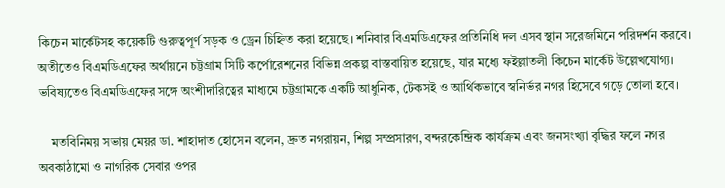কিচেন মার্কেটসহ কয়েকটি গুরুত্বপূর্ণ সড়ক ও ড্রেন চিহ্নিত করা হয়েছে। শনিবার বিএমডিএফের প্রতিনিধি দল এসব স্থান সরেজমিনে পরিদর্শন করবে। অতীতেও বিএমডিএফের অর্থায়নে চট্টগ্রাম সিটি কর্পোরেশনের বিভিন্ন প্রকল্প বাস্তবায়িত হয়েছে, যার মধ্যে ফইল্লাতলী কিচেন মার্কেট উল্লেখযোগ্য। ভবিষ্যতেও বিএমডিএফের সঙ্গে অংশীদারিত্বের মাধ্যমে চট্টগ্রামকে একটি আধুনিক, টেকসই ও আর্থিকভাবে স্বনির্ভর নগর হিসেবে গড়ে তোলা হবে।

    মতবিনিময় সভায় মেয়র ডা. শাহাদাত হোসেন বলেন, দ্রুত নগরায়ন, শিল্প সম্প্রসারণ, বন্দরকেন্দ্রিক কার্যক্রম এবং জনসংখ্যা বৃদ্ধির ফলে নগর অবকাঠামো ও নাগরিক সেবার ওপর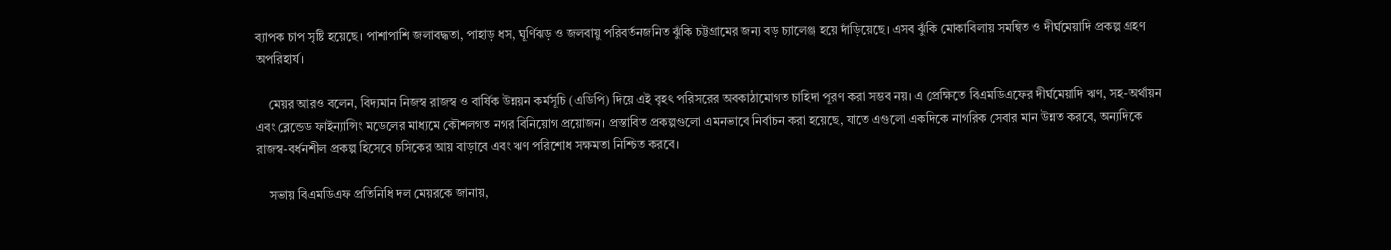ব্যাপক চাপ সৃষ্টি হয়েছে। পাশাপাশি জলাবদ্ধতা, পাহাড় ধস, ঘূর্ণিঝড় ও জলবায়ু পরিবর্তনজনিত ঝুঁকি চট্টগ্রামের জন্য বড় চ্যালেঞ্জ হয়ে দাঁড়িয়েছে। এসব ঝুঁকি মোকাবিলায় সমন্বিত ও দীর্ঘমেয়াদি প্রকল্প গ্রহণ অপরিহার্য।

    মেয়র আরও বলেন, বিদ্যমান নিজস্ব রাজস্ব ও বার্ষিক উন্নয়ন কর্মসূচি (এডিপি) দিয়ে এই বৃহৎ পরিসরের অবকাঠামোগত চাহিদা পূরণ করা সম্ভব নয়। এ প্রেক্ষিতে বিএমডিএফের দীর্ঘমেয়াদি ঋণ, সহ-অর্থায়ন এবং ব্লেন্ডেড ফাইন্যান্সিং মডেলের মাধ্যমে কৌশলগত নগর বিনিয়োগ প্রয়োজন। প্রস্তাবিত প্রকল্পগুলো এমনভাবে নির্বাচন করা হয়েছে, যাতে এগুলো একদিকে নাগরিক সেবার মান উন্নত করবে, অন্যদিকে রাজস্ব-বর্ধনশীল প্রকল্প হিসেবে চসিকের আয় বাড়াবে এবং ঋণ পরিশোধ সক্ষমতা নিশ্চিত করবে।

    সভায় বিএমডিএফ প্রতিনিধি দল মেয়রকে জানায়,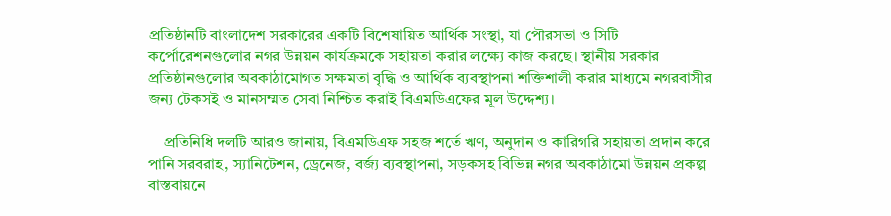প্রতিষ্ঠানটি বাংলাদেশ সরকারের একটি বিশেষায়িত আর্থিক সংস্থা, যা পৌরসভা ও সিটি কর্পোরেশনগুলোর নগর উন্নয়ন কার্যক্রমকে সহায়তা করার লক্ষ্যে কাজ করছে। স্থানীয় সরকার প্রতিষ্ঠানগুলোর অবকাঠামোগত সক্ষমতা বৃদ্ধি ও আর্থিক ব্যবস্থাপনা শক্তিশালী করার মাধ্যমে নগরবাসীর জন্য টেকসই ও মানসম্মত সেবা নিশ্চিত করাই বিএমডিএফের মূল উদ্দেশ্য।

    প্রতিনিধি দলটি আরও জানায়, বিএমডিএফ সহজ শর্তে ঋণ, অনুদান ও কারিগরি সহায়তা প্রদান করে পানি সরবরাহ, স্যানিটেশন, ড্রেনেজ, বর্জ্য ব্যবস্থাপনা, সড়কসহ বিভিন্ন নগর অবকাঠামো উন্নয়ন প্রকল্প বাস্তবায়নে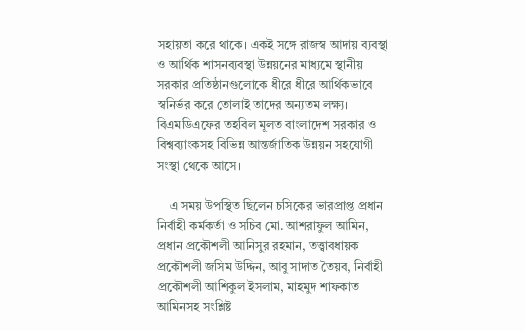সহায়তা করে থাকে। একই সঙ্গে রাজস্ব আদায় ব্যবস্থা ও আর্থিক শাসনব্যবস্থা উন্নয়নের মাধ্যমে স্থানীয় সরকার প্রতিষ্ঠানগুলোকে ধীরে ধীরে আর্থিকভাবে স্বনির্ভর করে তোলাই তাদের অন্যতম লক্ষ্য। বিএমডিএফের তহবিল মূলত বাংলাদেশ সরকার ও বিশ্বব্যাংকসহ বিভিন্ন আন্তর্জাতিক উন্নয়ন সহযোগী সংস্থা থেকে আসে।

    এ সময় উপস্থিত ছিলেন চসিকের ভারপ্রাপ্ত প্রধান নির্বাহী কর্মকর্তা ও সচিব মো. আশরাফুল আমিন, প্রধান প্রকৌশলী আনিসুর রহমান, তত্ত্বাবধায়ক প্রকৌশলী জসিম উদ্দিন, আবু সাদাত তৈয়ব, নির্বাহী প্রকৌশলী আশিকুল ইসলাম, মাহমুদ শাফকাত আমিনসহ সংশ্লিষ্ট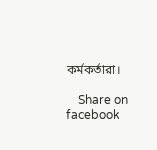কর্মকর্তারা।

    Share on facebook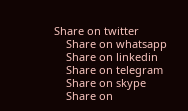Share on twitter
    Share on whatsapp
    Share on linkedin
    Share on telegram
    Share on skype
    Share on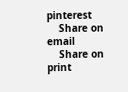pinterest
    Share on email
    Share on print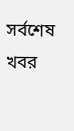সর্বশেষ খবর